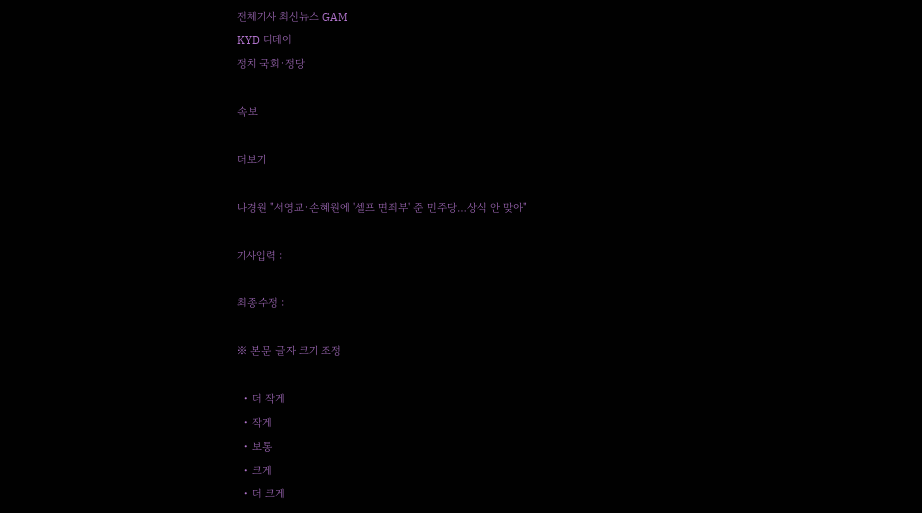전체기사 최신뉴스 GAM
KYD 디데이
정치 국회·정당

속보

더보기

나경원 "서영교·손혜원에 '셀프 면죄부' 준 민주당…상식 안 맞아"

기사입력 :

최종수정 :

※ 본문 글자 크기 조정

  • 더 작게
  • 작게
  • 보통
  • 크게
  • 더 크게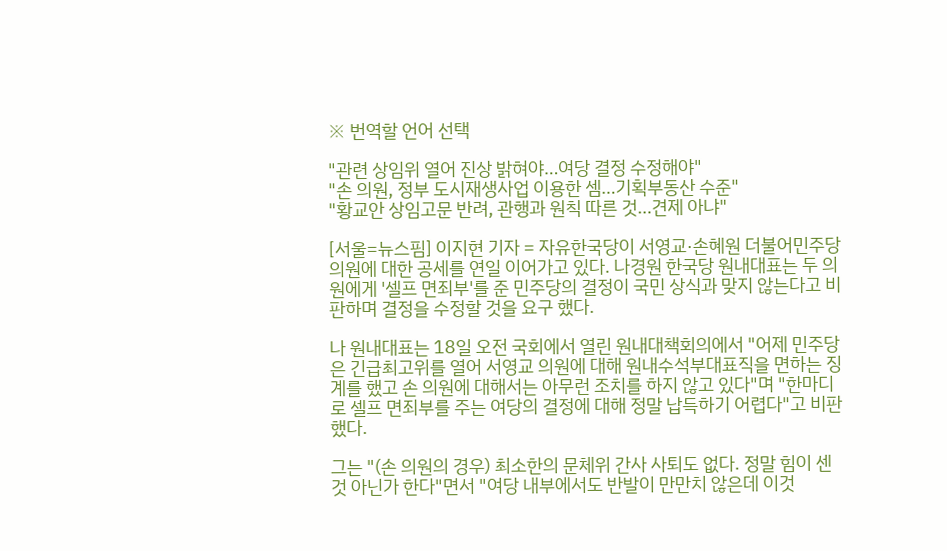※ 번역할 언어 선택

"관련 상임위 열어 진상 밝혀야…여당 결정 수정해야"
"손 의원, 정부 도시재생사업 이용한 셈…기획부동산 수준"
"황교안 상임고문 반려, 관행과 원칙 따른 것…견제 아냐"

[서울=뉴스핌] 이지현 기자 = 자유한국당이 서영교·손혜원 더불어민주당 의원에 대한 공세를 연일 이어가고 있다. 나경원 한국당 원내대표는 두 의원에게 '셀프 면죄부'를 준 민주당의 결정이 국민 상식과 맞지 않는다고 비판하며 결정을 수정할 것을 요구 했다.

나 원내대표는 18일 오전 국회에서 열린 원내대책회의에서 "어제 민주당은 긴급최고위를 열어 서영교 의원에 대해 원내수석부대표직을 면하는 징계를 했고 손 의원에 대해서는 아무런 조치를 하지 않고 있다"며 "한마디로 셀프 면죄부를 주는 여당의 결정에 대해 정말 납득하기 어렵다"고 비판했다.

그는 "(손 의원의 경우) 최소한의 문체위 간사 사퇴도 없다. 정말 힘이 센 것 아닌가 한다"면서 "여당 내부에서도 반발이 만만치 않은데 이것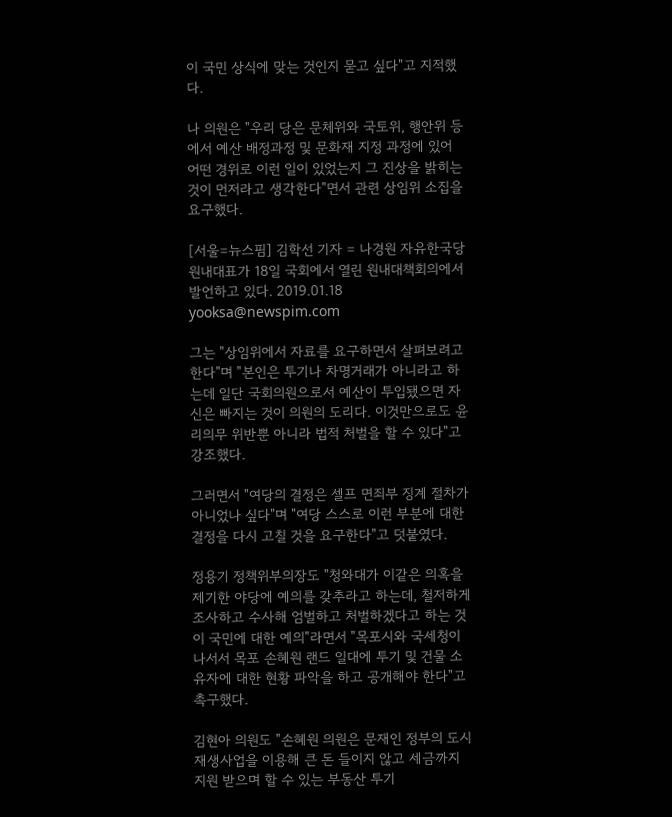이 국민 상식에 맞는 것인지 묻고 싶다"고 지적했다.

나 의원은 "우리 당은 문체위와 국토위, 행안위 등에서 예산 배정과정 및 문화재 지정 과정에 있어 어떤 경위로 이런 일이 있었는지 그 진상을 밝히는 것이 먼저라고 생각한다"면서 관련 상임위 소집을 요구했다.

[서울=뉴스핌] 김학선 기자 = 나경원 자유한국당 원내대표가 18일 국회에서 열린 원내대책회의에서 발언하고 있다. 2019.01.18 yooksa@newspim.com

그는 "상임위에서 자료를 요구하면서 살펴보려고 한다"며 "본인은 투기나 차명거래가 아니라고 하는데 일단 국회의원으로서 예산이 투입됐으면 자신은 빠지는 것이 의원의 도리다. 이것만으로도 윤리의무 위반뿐 아니라 법적 처벌을 할 수 있다"고 강조했다.

그러면서 "여당의 결정은 셀프 면죄부 징계 절차가 아니었나 싶다"며 "여당 스스로 이런 부분에 대한 결정을 다시 고칠 것을 요구한다"고 덧붙였다.

정용기 정책위부의장도 "청와대가 이같은 의혹을 제기한 야당에 예의를 갖추라고 하는데, 철저하게 조사하고 수사해 엄벌하고 처벌하겠다고 하는 것이 국민에 대한 예의"라면서 "목포시와 국세청이 나서서 목포 손혜원 랜드 일대에 투기 및 건물 소유자에 대한 현황 파악을 하고 공개해야 한다"고 촉구했다.

김현아 의원도 "손혜원 의원은 문재인 정부의 도시재생사업을 이용해 큰 돈 들이지 않고 세금까지 지원 받으며 할 수 있는 부동산 투기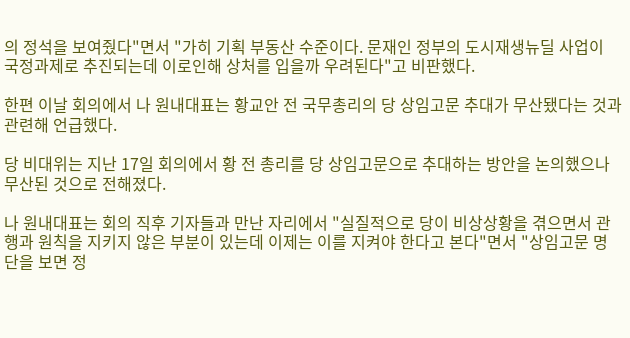의 정석을 보여줬다"면서 "가히 기획 부동산 수준이다. 문재인 정부의 도시재생뉴딜 사업이 국정과제로 추진되는데 이로인해 상처를 입을까 우려된다"고 비판했다.

한편 이날 회의에서 나 원내대표는 황교안 전 국무총리의 당 상임고문 추대가 무산됐다는 것과 관련해 언급했다.

당 비대위는 지난 17일 회의에서 황 전 총리를 당 상임고문으로 추대하는 방안을 논의했으나 무산된 것으로 전해졌다.

나 원내대표는 회의 직후 기자들과 만난 자리에서 "실질적으로 당이 비상상황을 겪으면서 관행과 원칙을 지키지 않은 부분이 있는데 이제는 이를 지켜야 한다고 본다"면서 "상임고문 명단을 보면 정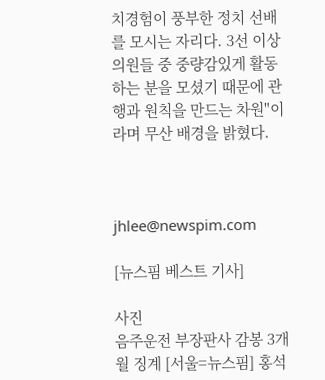치경험이 풍부한 정치 선배를 모시는 자리다. 3선 이상 의원들 중 중량감있게 활동하는 분을 모셨기 때문에 관행과 원칙을 만드는 차원"이라며 무산 배경을 밝혔다.



jhlee@newspim.com

[뉴스핌 베스트 기사]

사진
음주운전 부장판사 감봉 3개월 징계 [서울=뉴스핌] 홍석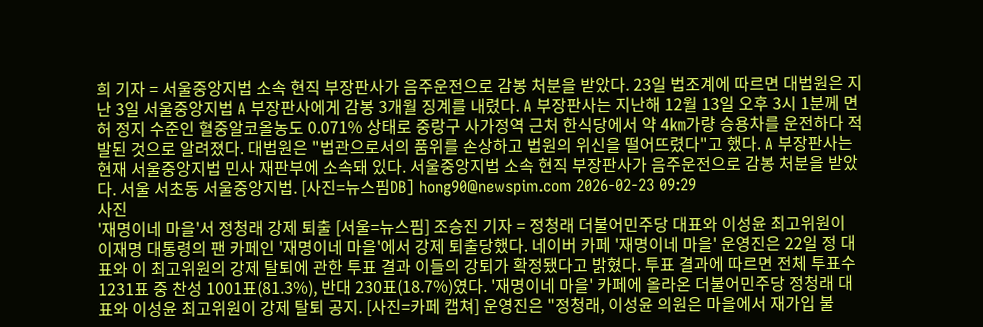희 기자 = 서울중앙지법 소속 현직 부장판사가 음주운전으로 감봉 처분을 받았다. 23일 법조계에 따르면 대법원은 지난 3일 서울중앙지법 A 부장판사에게 감봉 3개월 징계를 내렸다. A 부장판사는 지난해 12월 13일 오후 3시 1분께 면허 정지 수준인 혈중알코올농도 0.071% 상태로 중랑구 사가정역 근처 한식당에서 약 4㎞가량 승용차를 운전하다 적발된 것으로 알려졌다. 대법원은 "법관으로서의 품위를 손상하고 법원의 위신을 떨어뜨렸다"고 했다. A 부장판사는 현재 서울중앙지법 민사 재판부에 소속돼 있다. 서울중앙지법 소속 현직 부장판사가 음주운전으로 감봉 처분을 받았다. 서울 서초동 서울중앙지법. [사진=뉴스핌DB] hong90@newspim.com 2026-02-23 09:29
사진
'재명이네 마을'서 정청래 강제 퇴출 [서울=뉴스핌] 조승진 기자 = 정청래 더불어민주당 대표와 이성윤 최고위원이 이재명 대통령의 팬 카페인 '재명이네 마을'에서 강제 퇴출당했다. 네이버 카페 '재명이네 마을' 운영진은 22일 정 대표와 이 최고위원의 강제 탈퇴에 관한 투표 결과 이들의 강퇴가 확정됐다고 밝혔다. 투표 결과에 따르면 전체 투표수 1231표 중 찬성 1001표(81.3%), 반대 230표(18.7%)였다. '재명이네 마을' 카페에 올라온 더불어민주당 정청래 대표와 이성윤 최고위원이 강제 탈퇴 공지. [사진=카페 캡쳐] 운영진은 "정청래, 이성윤 의원은 마을에서 재가입 불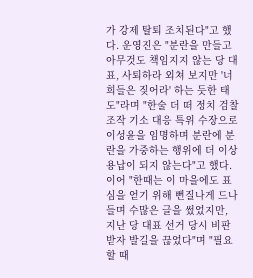가 강제 탈퇴 조치된다"고 했다. 운영진은 "분란을 만들고 아무것도 책임지지 않는 당 대표, 사퇴하라 외쳐 보지만 '너희들은 짖어라' 하는 듯한 태도"라며 "한술 더 떠 정치 검찰 조작 기소 대응 특위 수장으로 이성윤을 임명하며 분란에 분란을 가중하는 행위에 더 이상 용납이 되지 않는다"고 했다. 이어 "한때는 이 마을에도 표심을 얻기 위해 뻔질나게 드나들며 수많은 글을 썼었지만, 지난 당 대표 선거 당시 비판받자 발길을 끊었다"며 "필요할 때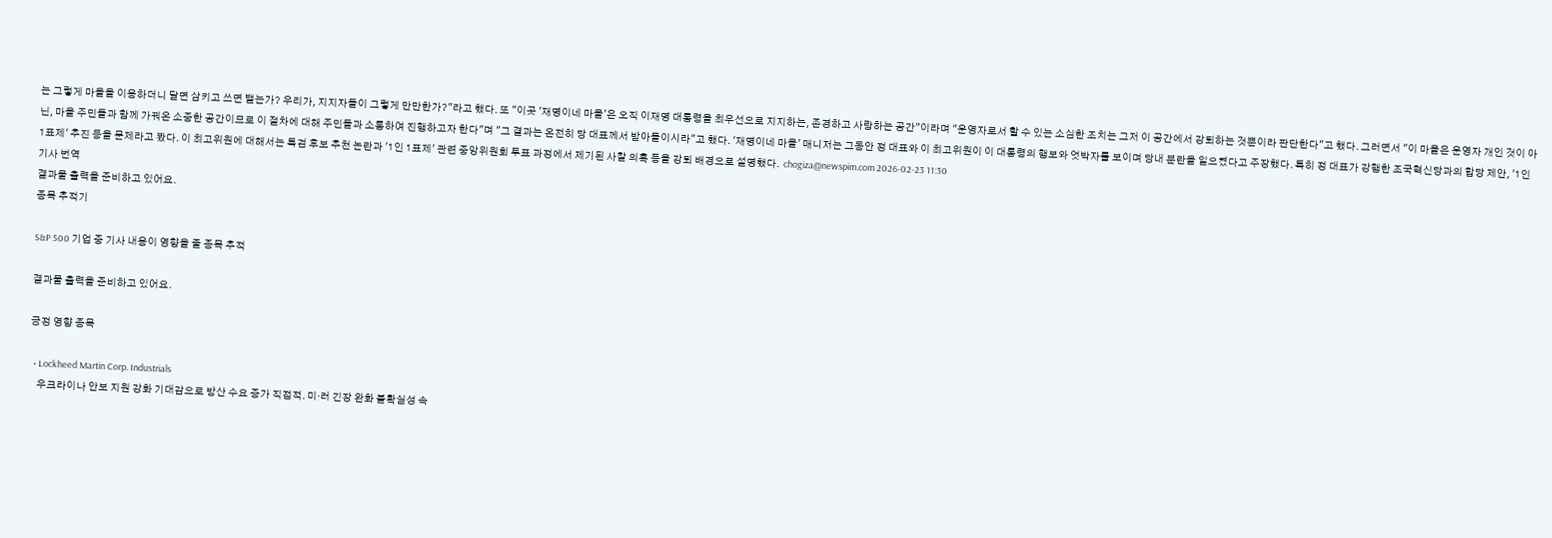는 그렇게 마을을 이용하더니 달면 삼키고 쓰면 뱉는가? 우리가, 지지자들이 그렇게 만만한가?"라고 했다. 또 "이곳 '재명이네 마을'은 오직 이재명 대통령을 최우선으로 지지하는, 존경하고 사랑하는 공간"이라며 "운영자로서 할 수 있는 소심한 조치는 그저 이 공간에서 강퇴하는 것뿐이라 판단한다"고 했다. 그러면서 "이 마을은 운영자 개인 것이 아닌, 마을 주민들과 함께 가꿔온 소중한 공간이므로 이 절차에 대해 주민들과 소통하여 진행하고자 한다"며 "그 결과는 온전히 당 대표께서 받아들이시라"고 했다. '재명이네 마을' 매니저는 그동안 정 대표와 이 최고위원이 이 대통령의 행보와 엇박자를 보이며 당내 분란을 일으켰다고 주장했다. 특히 정 대표가 강행한 조국혁신당과의 합당 제안, '1인 1표제' 추진 등을 문제라고 봤다. 이 최고위원에 대해서는 특검 후보 추천 논란과 '1인 1표제' 관련 중앙위원회 투표 과정에서 제기된 사찰 의혹 등을 강퇴 배경으로 설명했다.  chogiza@newspim.com 2026-02-23 11:30
기사 번역
결과물 출력을 준비하고 있어요.
종목 추적기

S&P 500 기업 중 기사 내용이 영향을 줄 종목 추적

결과물 출력을 준비하고 있어요.

긍정 영향 종목

  • Lockheed Martin Corp. Industrials
    우크라이나 안보 지원 강화 기대감으로 방산 수요 증가 직접적. 미·러 긴장 완화 불확실성 속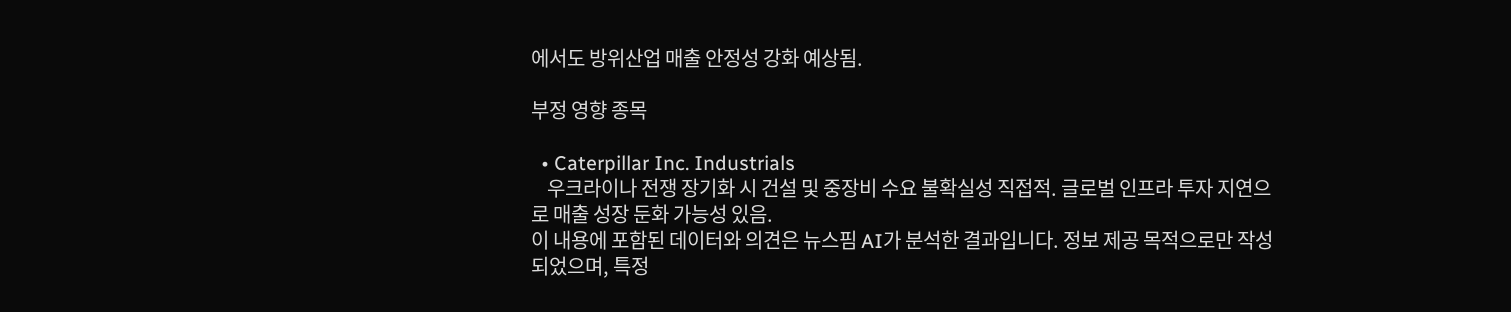에서도 방위산업 매출 안정성 강화 예상됨.

부정 영향 종목

  • Caterpillar Inc. Industrials
    우크라이나 전쟁 장기화 시 건설 및 중장비 수요 불확실성 직접적. 글로벌 인프라 투자 지연으로 매출 성장 둔화 가능성 있음.
이 내용에 포함된 데이터와 의견은 뉴스핌 AI가 분석한 결과입니다. 정보 제공 목적으로만 작성되었으며, 특정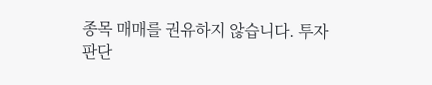종목 매매를 권유하지 않습니다. 투자 판단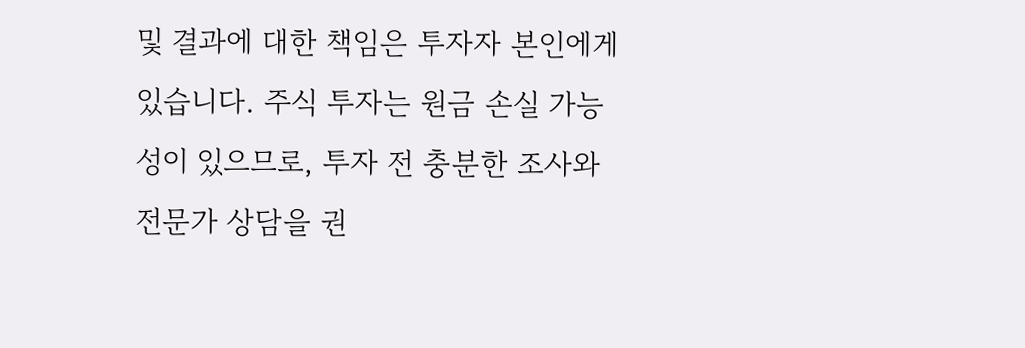및 결과에 대한 책임은 투자자 본인에게 있습니다. 주식 투자는 원금 손실 가능성이 있으므로, 투자 전 충분한 조사와 전문가 상담을 권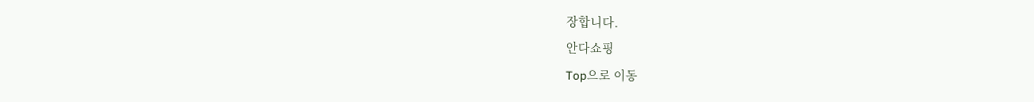장합니다.
안다쇼핑
Top으로 이동